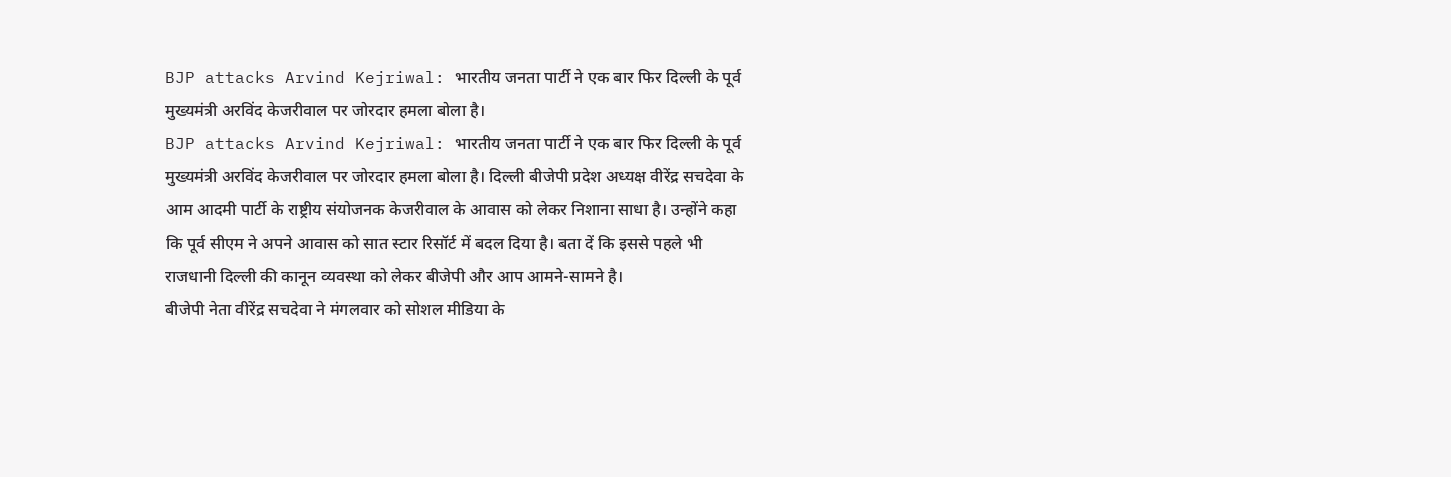BJP attacks Arvind Kejriwal: भारतीय जनता पार्टी ने एक बार फिर दिल्ली के पूर्व मुख्यमंत्री अरविंद केजरीवाल पर जोरदार हमला बोला है।
BJP attacks Arvind Kejriwal: भारतीय जनता पार्टी ने एक बार फिर दिल्ली के पूर्व मुख्यमंत्री अरविंद केजरीवाल पर जोरदार हमला बोला है। दिल्ली बीजेपी प्रदेश अध्यक्ष वीरेंद्र सचदेवा के आम आदमी पार्टी के राष्ट्रीय संयोजनक केजरीवाल के आवास को लेकर निशाना साधा है। उन्होंने कहा कि पूर्व सीएम ने अपने आवास को सात स्टार रिसॉर्ट में बदल दिया है। बता दें कि इससे पहले भी राजधानी दिल्ली की कानून व्यवस्था को लेकर बीजेपी और आप आमने-सामने है।
बीजेपी नेता वीरेंद्र सचदेवा ने मंगलवार को सोशल मीडिया के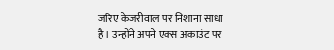जरिए केजरीवाल पर निशाना साधा है। उन्होंने अपने एक्स अकाउंट पर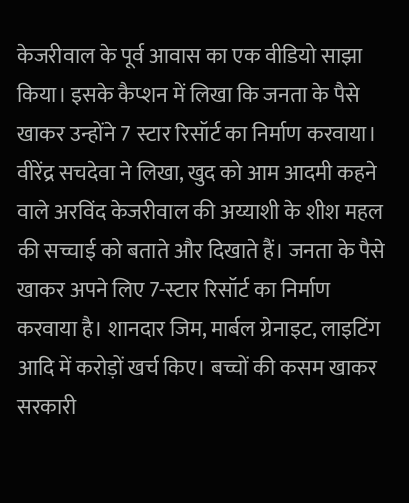केजरीवाल के पूर्व आवास का एक वीडियो साझा किया। इसके कैप्शन में लिखा कि जनता के पैसे खाकर उन्होंने 7 स्टार रिसॉर्ट का निर्माण करवाया।
वीरेंद्र सचदेवा ने लिखा, खुद को आम आदमी कहने वाले अरविंद केजरीवाल की अय्याशी के शीश महल की सच्चाई को बताते और दिखाते हैं। जनता के पैसे खाकर अपने लिए 7-स्टार रिसॉर्ट का निर्माण करवाया है। शानदार जिम, मार्बल ग्रेनाइट, लाइटिंग आदि में करोड़ों खर्च किए। बच्चों की कसम खाकर सरकारी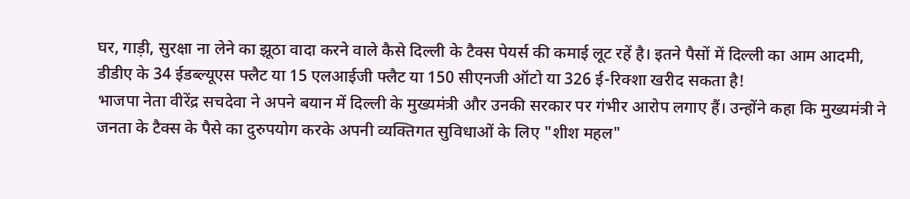घर, गाड़ी, सुरक्षा ना लेने का झूठा वादा करने वाले कैसे दिल्ली के टैक्स पेयर्स की कमाई लूट रहें है। इतने पैसों में दिल्ली का आम आदमी, डीडीए के 34 ईडब्ल्यूएस फ्लैट या 15 एलआईजी फ्लैट या 150 सीएनजी ऑटो या 326 ई-रिक्शा खरीद सकता है!
भाजपा नेता वीरेंद्र सचदेवा ने अपने बयान में दिल्ली के मुख्यमंत्री और उनकी सरकार पर गंभीर आरोप लगाए हैं। उन्होंने कहा कि मुख्यमंत्री ने जनता के टैक्स के पैसे का दुरुपयोग करके अपनी व्यक्तिगत सुविधाओं के लिए "शीश महल"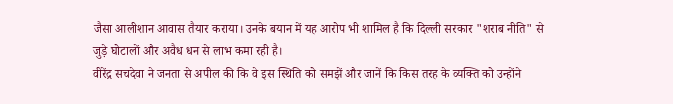जैसा आलीशान आवास तैयार कराया। उनके बयान में यह आरोप भी शामिल है कि दिल्ली सरकार "शराब नीति" से जुड़े घोटालों और अवैध धन से लाभ कमा रही है।
वीरेंद्र सचदेवा ने जनता से अपील की कि वे इस स्थिति को समझें और जानें कि किस तरह के व्यक्ति को उन्होंने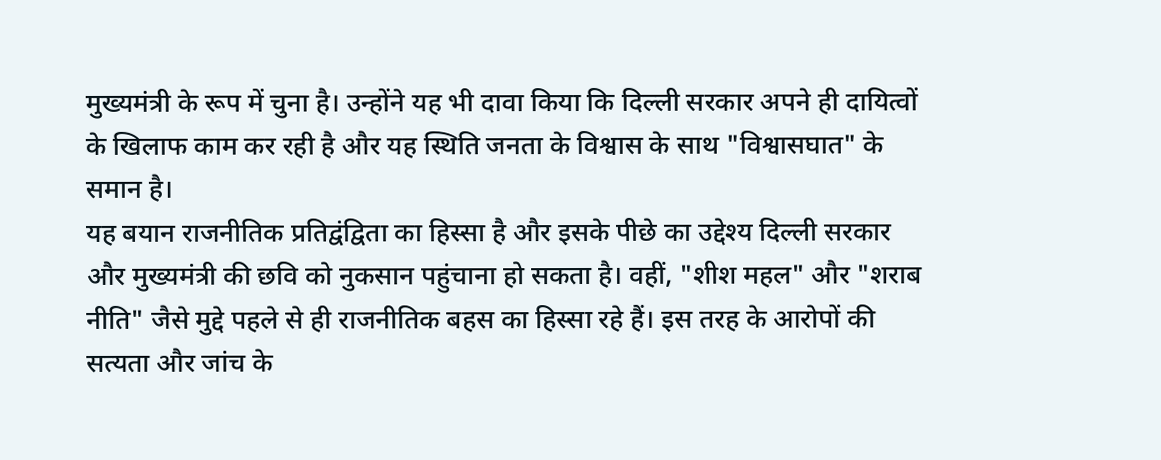मुख्यमंत्री के रूप में चुना है। उन्होंने यह भी दावा किया कि दिल्ली सरकार अपने ही दायित्वों के खिलाफ काम कर रही है और यह स्थिति जनता के विश्वास के साथ "विश्वासघात" के समान है।
यह बयान राजनीतिक प्रतिद्वंद्विता का हिस्सा है और इसके पीछे का उद्देश्य दिल्ली सरकार और मुख्यमंत्री की छवि को नुकसान पहुंचाना हो सकता है। वहीं, "शीश महल" और "शराब नीति" जैसे मुद्दे पहले से ही राजनीतिक बहस का हिस्सा रहे हैं। इस तरह के आरोपों की सत्यता और जांच के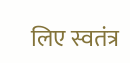लिए स्वतंत्र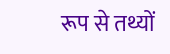रूप से तथ्यों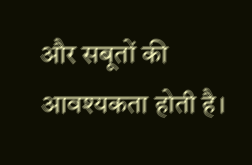और सबूतों की आवश्यकता होती है।